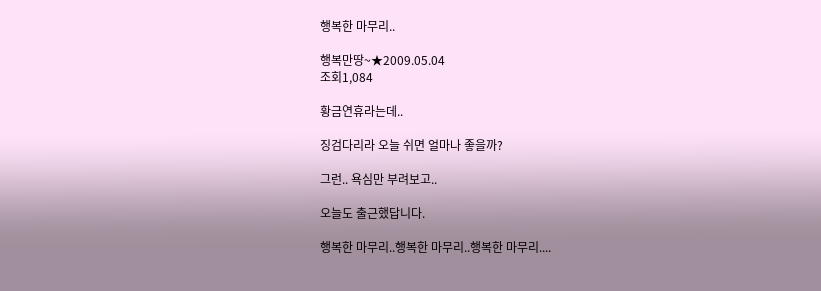행복한 마무리..

행복만땅~★2009.05.04
조회1,084

황금연휴라는데..

징검다리라 오늘 쉬면 얼마나 좋을까?

그런.. 욕심만 부려보고..

오늘도 출근했답니다.

행복한 마무리..행복한 마무리..행복한 마무리....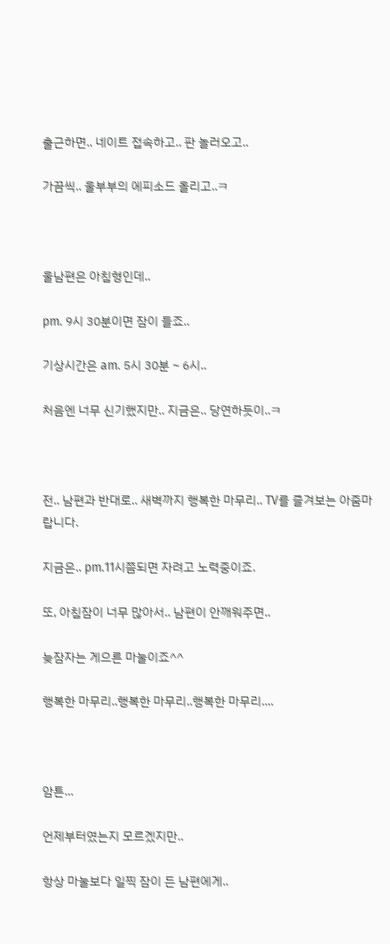출근하면.. 네이트 접속하고.. 판 놀러오고..

가끔씩.. 울부부의 에피소드 올리고..ㅋ



울남편은 아침형인데..

pm. 9시 30분이면 잠이 들죠..

기상시간은 am. 5시 30분 ~ 6시..

처음엔 너무 신기했지만.. 지금은.. 당연하듯이..ㅋ



전.. 남편과 반대로.. 새벽까지 행복한 마무리.. TV를 즐겨보는 아줌마랍니다.

지금은.. pm.11시쯤되면 자려고 노력중이죠.

또, 아침잠이 너무 많아서.. 남편이 안깨워주면..

늦잠자는 게으른 마눌이죠^^

행복한 마무리..행복한 마무리..행복한 마무리....



암튼...

언제부터였는지 모르겠지만..

항상 마눌보다 일찍 잠이 든 남편에게..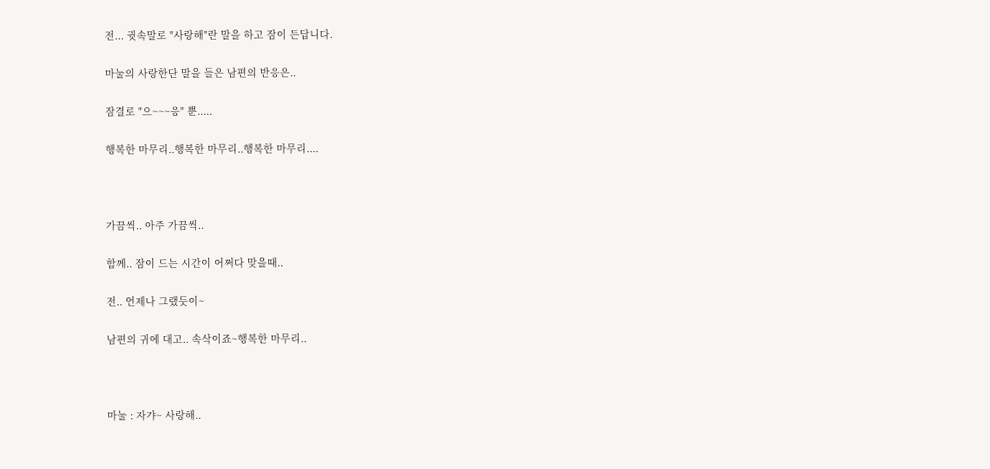전... 귓속말로 "사랑해"란 말을 하고 잠이 든답니다.

마눌의 사랑한단 말을 들은 남편의 반응은..

잠결로 "으~~~응" 뿐.....

행복한 마무리..행복한 마무리..행복한 마무리....



가끔씩.. 아주 가끔씩..

함께.. 잠이 드는 시간이 어쩌다 맞을때..

전.. 언제나 그랬듯이~

남편의 귀에 대고.. 속삭이죠~행복한 마무리..



마눌 : 자갸~ 사랑해..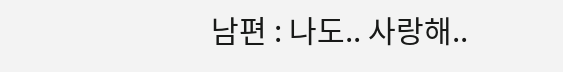남편 : 나도.. 사랑해..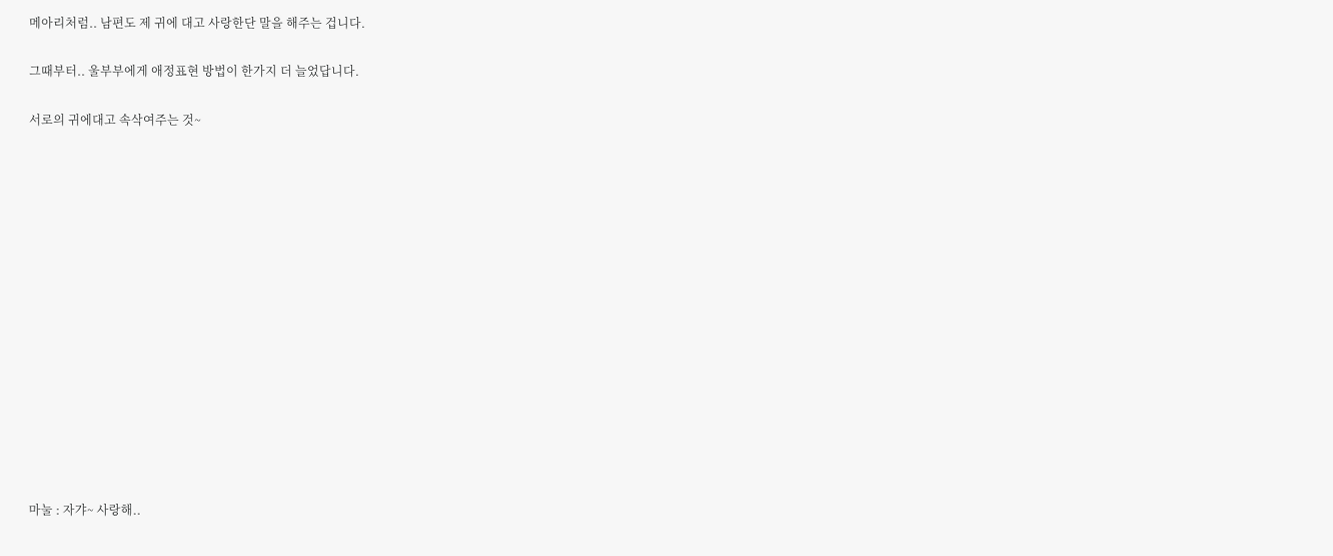메아리처럼.. 남편도 제 귀에 대고 사랑한단 말을 해주는 겁니다.

그때부터.. 울부부에게 애정표현 방법이 한가지 더 늘었답니다.

서로의 귀에대고 속삭여주는 것~















마눌 : 자갸~ 사랑해..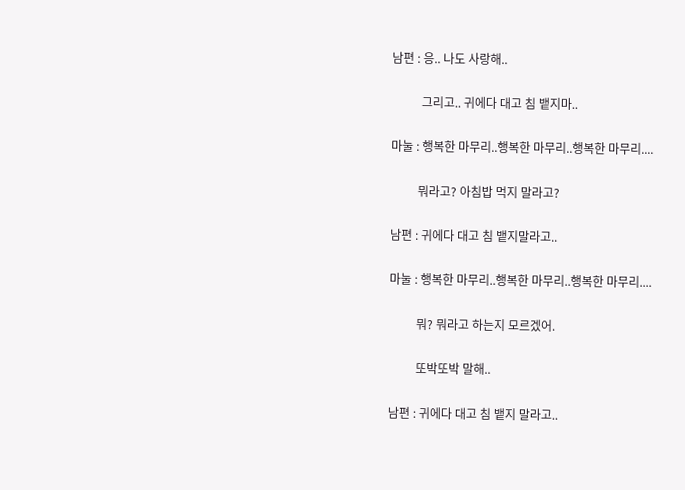남편 : 응.. 나도 사랑해..

          그리고.. 귀에다 대고 침 뱉지마..

마눌 : 행복한 마무리..행복한 마무리..행복한 마무리....

         뭐라고? 아침밥 먹지 말라고?

남편 : 귀에다 대고 침 뱉지말라고..

마눌 : 행복한 마무리..행복한 마무리..행복한 마무리....

         뭐? 뭐라고 하는지 모르겠어.

         또박또박 말해..

남편 : 귀에다 대고 침 뱉지 말라고..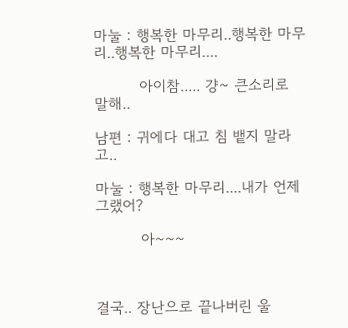마눌 : 행복한 마무리..행복한 마무리..행복한 마무리....

         아이참..... 걍~ 큰소리로 말해..

남편 : 귀에다 대고 침 뱉지 말라고..

마눌 : 행복한 마무리....내가 언제 그랬어?

         아~~~



결국.. 장난으로 끝나버린 울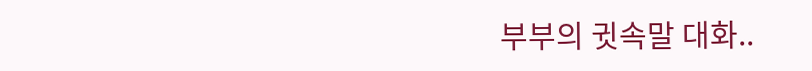부부의 귓속말 대화..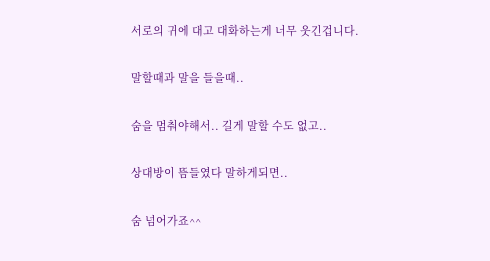서로의 귀에 대고 대화하는게 너무 웃긴겁니다.

말할때과 말을 들을때..

숨을 멈춰야해서.. 길게 말할 수도 없고..

상대방이 뜸들였다 말하게되면..

숨 넘어가죠^^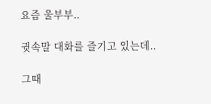요즘 울부부..

귓속말 대화를 즐기고 있는데..

그때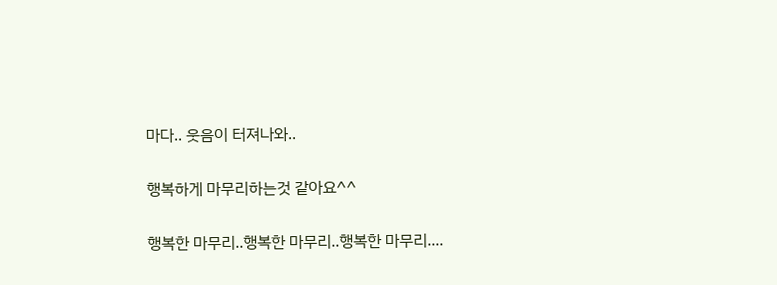마다.. 웃음이 터져나와..

행복하게 마무리하는것 같아요^^

행복한 마무리..행복한 마무리..행복한 마무리....